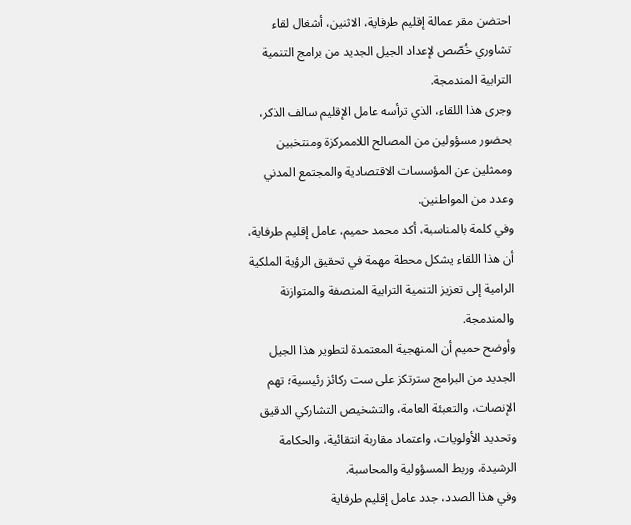احتضن مقر عمالة إقليم طرفاية، الاثنين، أشغال لقاء تشاوري خُصّص لإعداد الجيل الجديد من برامج التنمية الترابية المندمجة.
وجرى هذا اللقاء، الذي ترأسه عامل الإقليم سالف الذكر، بحضور مسؤولين من المصالح اللاممركزة ومنتخبين وممثلين عن المؤسسات الاقتصادية والمجتمع المدني وعدد من المواطنين.
وفي كلمة بالمناسبة، أكد محمد حميم، عامل إقليم طرفاية، أن هذا اللقاء يشكل محطة مهمة في تحقيق الرؤية الملكية الرامية إلى تعزيز التنمية الترابية المنصفة والمتوازنة والمندمجة.
وأوضح حميم أن المنهجية المعتمدة لتطوير هذا الجيل الجديد من البرامج سترتكز على ست ركائز رئيسية؛ تهم الإنصات، والتعبئة العامة، والتشخيص التشاركي الدقيق وتحديد الأولويات، واعتماد مقاربة انتقائية، والحكامة الرشيدة، وربط المسؤولية والمحاسبة.
وفي هذا الصدد، جدد عامل إقليم طرفاية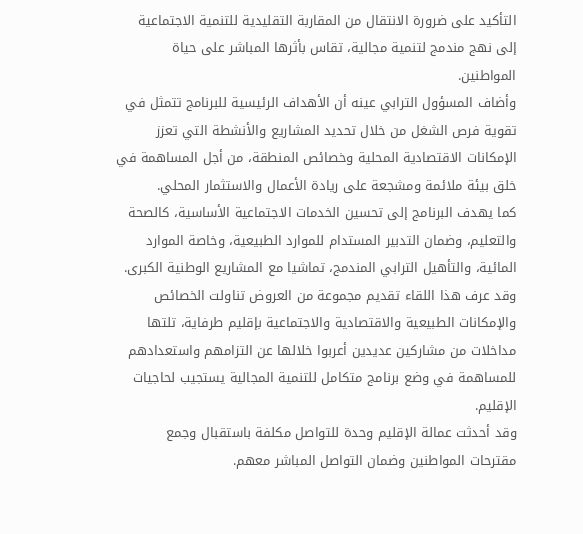التأكيد على ضرورة الانتقال من المقاربة التقليدية للتنمية الاجتماعية إلى نهج مندمج لتنمية مجالية، تقاس بأثرها المباشر على حياة المواطنين.
وأضاف المسؤول الترابي عينه أن الأهداف الرئيسية للبرنامج تتمثل في تقوية فرص الشغل من خلال تحديد المشاريع والأنشطة التي تعزز الإمكانات الاقتصادية المحلية وخصائص المنطقة، من أجل المساهمة في خلق بيئة ملائمة ومشجعة على ريادة الأعمال والاستثمار المحلي.
كما يهدف البرنامج إلى تحسين الخدمات الاجتماعية الأساسية، كالصحة والتعليم، وضمان التدبير المستدام للموارد الطبيعية، وخاصة الموارد المائية، والتأهيل الترابي المندمج، تماشيا مع المشاريع الوطنية الكبرى.
وقد عرف هذا اللقاء تقديم مجموعة من العروض تناولت الخصائص والإمكانات الطبيعية والاقتصادية والاجتماعية بإقليم طرفاية، تلتها مداخلات من مشاركين عديدين أعربوا خلالها عن التزامهم واستعدادهم للمساهمة في وضع برنامج متكامل للتنمية المجالية يستجيب لحاجيات الإقليم.
وقد أحدثت عمالة الإقليم وحدة للتواصل مكلفة باستقبال وجمع مقترحات المواطنين وضمان التواصل المباشر معهم.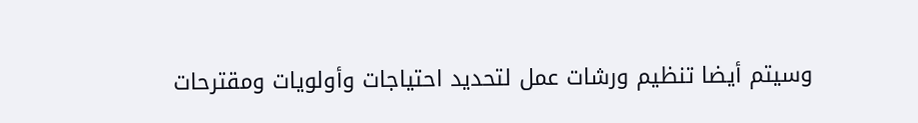وسيتم أيضا تنظيم ورشات عمل لتحديد احتياجات وأولويات ومقترحات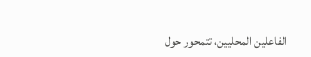الفاعلين المحليين، تتمحور حول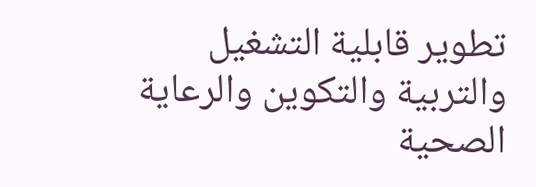تطوير قابلية التشغيل والتربية والتكوين والرعاية الصحية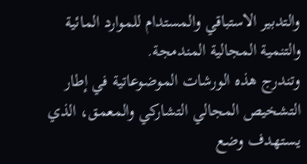والتدبير الاستباقي والمستدام للموارد المائية والتنمية المجالية المندمجة.
وتندرج هذه الورشات الموضوعاتية في إطار التشخيص المجالي التشاركي والمعمق، الذي يستهدف وضع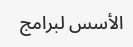الأسس لبرامج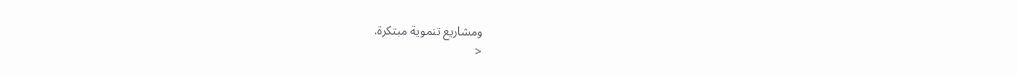ومشاريع تنموية مبتكرة.
<